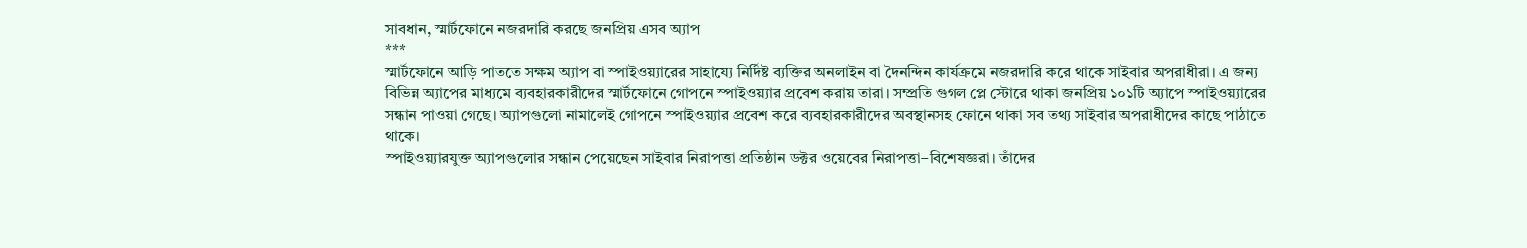সাবধান, স্মার্টফোনে নজরদারি করছে জনপ্রিয় এসব অ্যাপ
***
স্মার্টফোনে আড়ি পাততে সক্ষম অ্যাপ বা স্পাইওয়্যারের সাহায্যে নির্দিষ্ট ব্যক্তির অনলাইন বা দৈনন্দিন কার্যক্রমে নজরদারি করে থাকে সাইবার অপরাধীরা। এ জন্য বিভিন্ন অ্যাপের মাধ্যমে ব্যবহারকারীদের স্মার্টফোনে গোপনে স্পাইওয়্যার প্রবেশ করায় তারা। সম্প্রতি গুগল প্লে স্টোরে থাকা জনপ্রিয় ১০১টি অ্যাপে স্পাইওয়্যারের সন্ধান পাওয়া গেছে। অ্যাপগুলো নামালেই গোপনে স্পাইওয়্যার প্রবেশ করে ব্যবহারকারীদের অবস্থানসহ ফোনে থাকা সব তথ্য সাইবার অপরাধীদের কাছে পাঠাতে থাকে।
স্পাইওয়্যারযুক্ত অ্যাপগুলোর সন্ধান পেয়েছেন সাইবার নিরাপত্তা প্রতিষ্ঠান ডক্টর ওয়েবের নিরাপত্তা–বিশেষজ্ঞরা। তাঁদের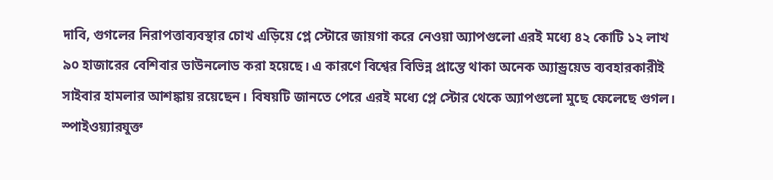দাবি, গুগলের নিরাপত্তাব্যবস্থার চোখ এড়িয়ে প্লে স্টোরে জায়গা করে নেওয়া অ্যাপগুলো এরই মধ্যে ৪২ কোটি ১২ লাখ ৯০ হাজারের বেশিবার ডাউনলোড করা হয়েছে। এ কারণে বিশ্বের বিভিন্ন প্রান্তে থাকা অনেক অ্যান্ড্রয়েড ব্যবহারকারীই সাইবার হামলার আশঙ্কায় রয়েছেন। বিষয়টি জানতে পেরে এরই মধ্যে প্লে স্টোর থেকে অ্যাপগুলো মুছে ফেলেছে গুগল।
স্পাইওয়্যারযুক্ত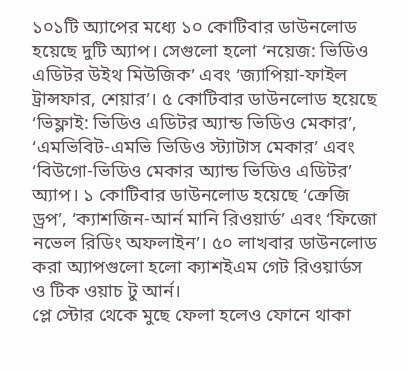১০১টি অ্যাপের মধ্যে ১০ কোটিবার ডাউনলোড হয়েছে দুটি অ্যাপ। সেগুলো হলো ‘নয়েজ: ভিডিও এডিটর উইথ মিউজিক’ এবং ‘জ্যাপিয়া-ফাইল ট্রান্সফার, শেয়ার’। ৫ কোটিবার ডাউনলোড হয়েছে ‘ভিফ্লাই: ভিডিও এডিটর অ্যান্ড ভিডিও মেকার’, ‘এমভিবিট-এমভি ভিডিও স্ট্যাটাস মেকার’ এবং ‘বিউগো-ভিডিও মেকার অ্যান্ড ভিডিও এডিটর’ অ্যাপ। ১ কোটিবার ডাউনলোড হয়েছে ‘ক্রেজি ড্রপ’, ‘ক্যাশজিন-আর্ন মানি রিওয়ার্ড’ এবং ‘ফিজো নভেল রিডিং অফলাইন’। ৫০ লাখবার ডাউনলোড করা অ্যাপগুলো হলো ক্যাশইএম গেট রিওয়ার্ডস ও টিক ওয়াচ টু আর্ন।
প্লে স্টোর থেকে মুছে ফেলা হলেও ফোনে থাকা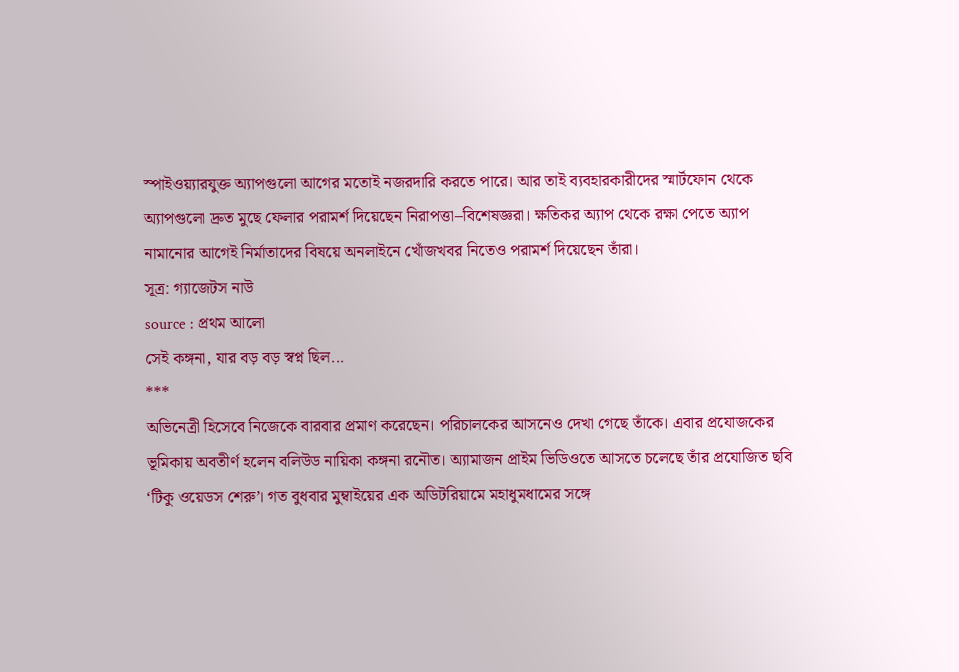স্পাইওয়্যারযুক্ত অ্যাপগুলো আগের মতোই নজরদারি করতে পারে। আর তাই ব্যবহারকারীদের স্মার্টফোন থেকে অ্যাপগুলো দ্রুত মুছে ফেলার পরামর্শ দিয়েছেন নিরাপত্তা–বিশেষজ্ঞরা। ক্ষতিকর অ্যাপ থেকে রক্ষা পেতে অ্যাপ নামানোর আগেই নির্মাতাদের বিষয়ে অনলাইনে খোঁজখবর নিতেও পরামর্শ দিয়েছেন তাঁরা।
সূত্র: গ্যাজেটস নাউ
source : প্রথম আলো
সেই কঙ্গনা, যার বড় বড় স্বপ্ন ছিল...
***
অভিনেত্রী হিসেবে নিজেকে বারবার প্রমাণ করেছেন। পরিচালকের আসনেও দেখা গেছে তাঁকে। এবার প্রযোজকের ভূমিকায় অবতীর্ণ হলেন বলিউড নায়িকা কঙ্গনা রনৌত। অ্যামাজন প্রাইম ভিডিওতে আসতে চলেছে তাঁর প্রযোজিত ছবি ‘টিকু ওয়েডস শেরু’। গত বুধবার মুম্বাইয়ের এক অডিটরিয়ামে মহাধুমধামের সঙ্গে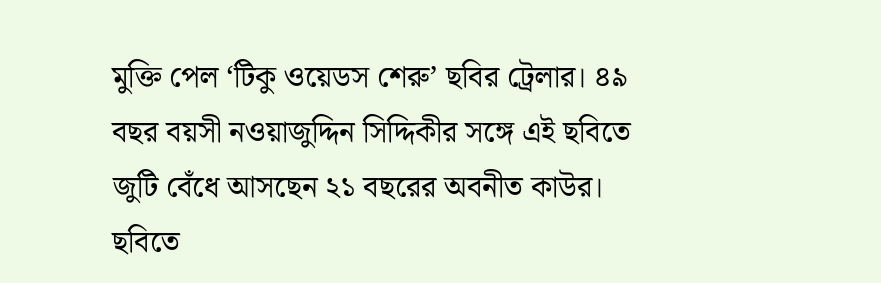মুক্তি পেল ‘টিকু ওয়েডস শেরু’ ছবির ট্রেলার। ৪৯ বছর বয়সী নওয়াজুদ্দিন সিদ্দিকীর সঙ্গে এই ছবিতে জুটি বেঁধে আসছেন ২১ বছরের অবনীত কাউর। ছবিতে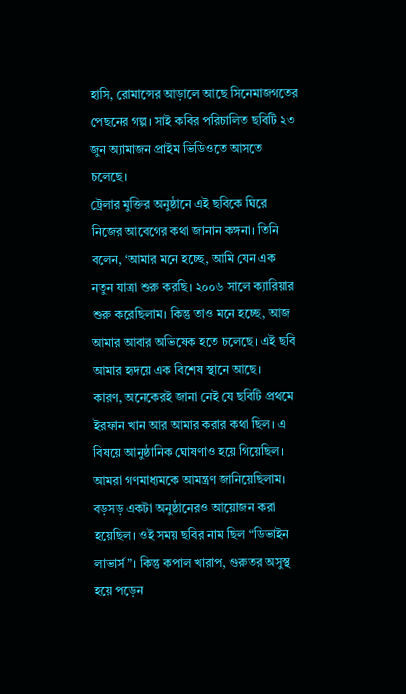হাসি, রোমান্সের আড়ালে আছে সিনেমাজগতের পেছনের গল্প। সাই কবির পরিচালিত ছবিটি ২৩ জুন অ্যামাজন প্রাইম ভিডিওতে আসতে চলেছে।
ট্রেলার মুক্তির অনুষ্ঠানে এই ছবিকে ঘিরে নিজের আবেগের কথা জানান কঙ্গনা। তিনি বলেন, ‘আমার মনে হচ্ছে, আমি যেন এক নতুন যাত্রা শুরু করছি। ২০০৬ সালে ক্যারিয়ার শুরু করেছিলাম। কিন্তু তাও মনে হচ্ছে, আজ আমার আবার অভিষেক হতে চলেছে। এই ছবি আমার হৃদয়ে এক বিশেষ স্থানে আছে।
কারণ, অনেকেরই জানা নেই যে ছবিটি প্রথমে ইরফান খান আর আমার করার কথা ছিল। এ বিষয়ে আনুষ্ঠানিক ঘোষণাও হয়ে গিয়েছিল। আমরা গণমাধ্যমকে আমন্ত্রণ জানিয়েছিলাম। বড়সড় একটা অনুষ্ঠানেরও আয়োজন করা হয়েছিল। ওই সময় ছবির নাম ছিল “ডিভাইন লাভার্স”। কিন্তু কপাল খারাপ, গুরুতর অসুস্থ হয়ে পড়েন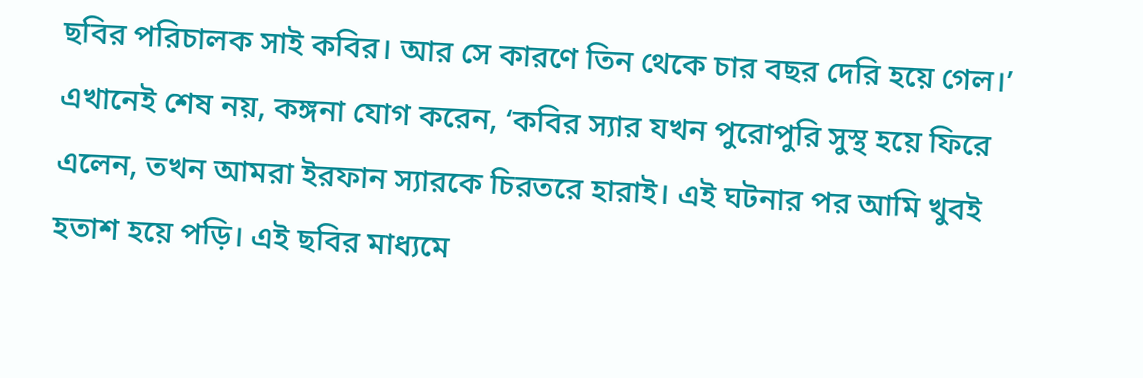ছবির পরিচালক সাই কবির। আর সে কারণে তিন থেকে চার বছর দেরি হয়ে গেল।’
এখানেই শেষ নয়, কঙ্গনা যোগ করেন, ‘কবির স্যার যখন পুরোপুরি সুস্থ হয়ে ফিরে এলেন, তখন আমরা ইরফান স্যারকে চিরতরে হারাই। এই ঘটনার পর আমি খুবই হতাশ হয়ে পড়ি। এই ছবির মাধ্যমে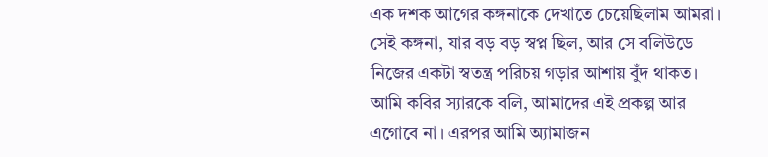এক দশক আগের কঙ্গনাকে দেখাতে চেয়েছিলাম আমরা। সেই কঙ্গনা, যার বড় বড় স্বপ্ন ছিল, আর সে বলিউডে নিজের একটা স্বতন্ত্র পরিচয় গড়ার আশায় বুঁদ থাকত। আমি কবির স্যারকে বলি, আমাদের এই প্রকল্প আর এগোবে না। এরপর আমি অ্যামাজন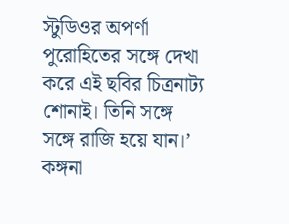স্টুডিওর অপর্ণা পুরোহিতের সঙ্গে দেখা করে এই ছবির চিত্রনাট্য শোনাই। তিনি সঙ্গে সঙ্গে রাজি হয়ে যান।’
কঙ্গনা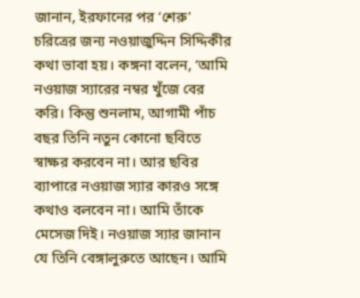জানান, ইরফানের পর ‘শেরু’ চরিত্রের জন্য নওয়াজুদ্দিন সিদ্দিকীর কথা ভাবা হয়। কঙ্গনা বলেন, ‘আমি নওয়াজ স্যারের নম্বর খুঁজে বের করি। কিন্তু শুনলাম, আগামী পাঁচ বছর তিনি নতুন কোনো ছবিতে স্বাক্ষর করবেন না। আর ছবির ব্যাপারে নওয়াজ স্যার কারও সঙ্গে কথাও বলবেন না। আমি তাঁকে মেসেজ দিই। নওয়াজ স্যার জানান যে তিনি বেঙ্গালুরুতে আছেন। আমি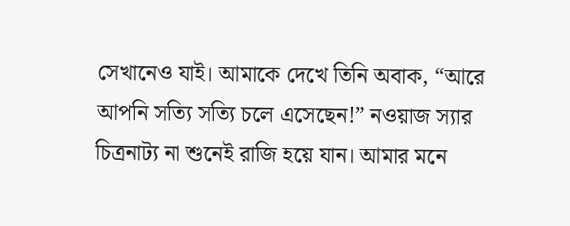সেখানেও যাই। আমাকে দেখে তিনি অবাক, “আরে আপনি সত্যি সত্যি চলে এসেছেন!” নওয়াজ স্যার চিত্রনাট্য না শুনেই রাজি হয়ে যান। আমার মনে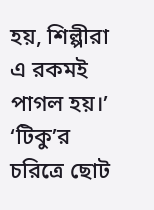হয়, শিল্পীরা এ রকমই পাগল হয়।’
‘টিকু’র চরিত্রে ছোট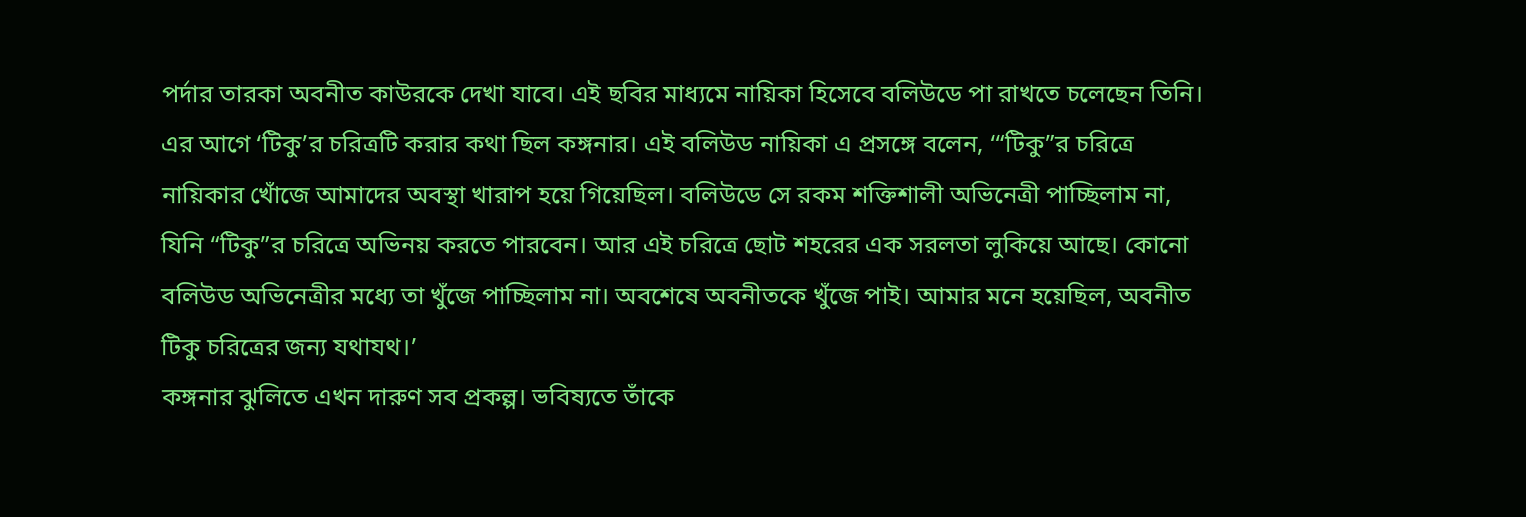পর্দার তারকা অবনীত কাউরকে দেখা যাবে। এই ছবির মাধ্যমে নায়িকা হিসেবে বলিউডে পা রাখতে চলেছেন তিনি।
এর আগে ‘টিকু’র চরিত্রটি করার কথা ছিল কঙ্গনার। এই বলিউড নায়িকা এ প্রসঙ্গে বলেন, ‘“টিকু”র চরিত্রে নায়িকার খোঁজে আমাদের অবস্থা খারাপ হয়ে গিয়েছিল। বলিউডে সে রকম শক্তিশালী অভিনেত্রী পাচ্ছিলাম না, যিনি “টিকু”র চরিত্রে অভিনয় করতে পারবেন। আর এই চরিত্রে ছোট শহরের এক সরলতা লুকিয়ে আছে। কোনো বলিউড অভিনেত্রীর মধ্যে তা খুঁজে পাচ্ছিলাম না। অবশেষে অবনীতকে খুঁজে পাই। আমার মনে হয়েছিল, অবনীত টিকু চরিত্রের জন্য যথাযথ।’
কঙ্গনার ঝুলিতে এখন দারুণ সব প্রকল্প। ভবিষ্যতে তাঁকে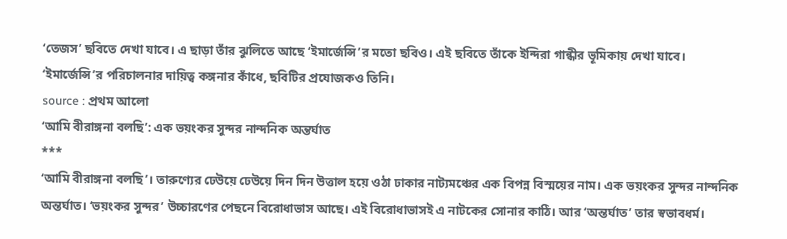‘তেজস’ ছবিতে দেখা যাবে। এ ছাড়া তাঁর ঝুলিতে আছে ‘ইমার্জেন্সি’র মতো ছবিও। এই ছবিতে তাঁকে ইন্দিরা গান্ধীর ভূমিকায় দেখা যাবে। ‘ইমার্জেন্সি’র পরিচালনার দায়িত্ব কঙ্গনার কাঁধে, ছবিটির প্রযোজকও তিনি।
source : প্রথম আলো
‘আমি বীরাঙ্গনা বলছি’: এক ভয়ংকর সুন্দর নান্দনিক অন্তর্ঘাত
***
‘আমি বীরাঙ্গনা বলছি’। তারুণ্যের ঢেউয়ে ঢেউয়ে দিন দিন উত্তাল হয়ে ওঠা ঢাকার নাট্যমঞ্চের এক বিপন্ন বিস্ময়ের নাম। এক ভয়ংকর সুন্দর নান্দনিক অন্তর্ঘাত। ‘ভয়ংকর সুন্দর’ উচ্চারণের পেছনে বিরোধাভাস আছে। এই বিরোধাভাসই এ নাটকের সোনার কাঠি। আর ‘অন্তর্ঘাত’ তার স্বভাবধর্ম।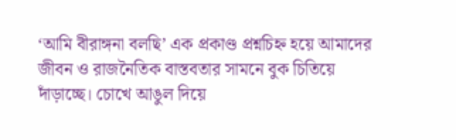‘আমি বীরাঙ্গনা বলছি’ এক প্রকাণ্ড প্রশ্নচিহ্ন হয়ে আমাদের জীবন ও রাজনৈতিক বাস্তবতার সামনে বুক চিতিয়ে দাঁড়াচ্ছে। চোখে আঙুল দিয়ে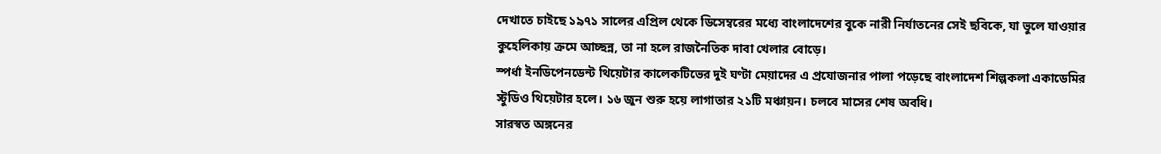দেখাতে চাইছে ১৯৭১ সালের এপ্রিল থেকে ডিসেম্বরের মধ্যে বাংলাদেশের বুকে নারী নির্যাতনের সেই ছবিকে, যা ভুলে যাওয়ার কুহেলিকায় ক্রমে আচ্ছন্ন, তা না হলে রাজনৈতিক দাবা খেলার বোড়ে।
স্পর্ধা ইনডিপেনডেন্ট থিয়েটার কালেকটিভের দুই ঘণ্টা মেয়াদের এ প্রযোজনার পালা পড়েছে বাংলাদেশ শিল্পকলা একাডেমির স্টুডিও থিয়েটার হলে। ১৬ জুন শুরু হয়ে লাগাতার ২১টি মঞ্চায়ন। চলবে মাসের শেষ অবধি।
সারস্বত অঙ্গনের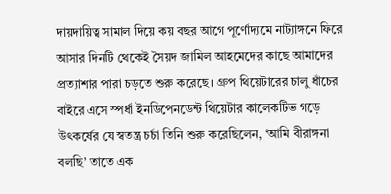দায়দায়িত্ব সামাল দিয়ে কয় বছর আগে পূর্ণোদ্যমে নাট্যাঙ্গনে ফিরে আসার দিনটি থেকেই সৈয়দ জামিল আহমেদের কাছে আমাদের প্রত্যাশার পারা চড়তে শুরু করেছে। গ্রুপ থিয়েটারের চালু ধাঁচের বাইরে এসে স্পর্ধা ইনডিপেনডেন্ট থিয়েটার কালেকটিভ গড়ে উৎকর্ষের যে স্বতন্ত্র চর্চা তিনি শুরু করেছিলেন, ‘আমি বীরাঙ্গনা বলছি’ তাতে এক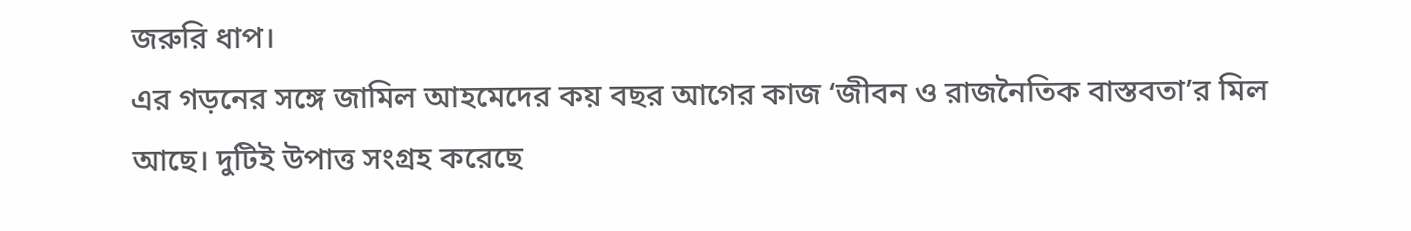জরুরি ধাপ।
এর গড়নের সঙ্গে জামিল আহমেদের কয় বছর আগের কাজ ‘জীবন ও রাজনৈতিক বাস্তবতা’র মিল আছে। দুটিই উপাত্ত সংগ্রহ করেছে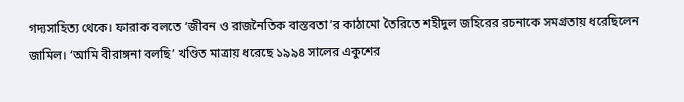গদ্যসাহিত্য থেকে। ফারাক বলতে ‘জীবন ও রাজনৈতিক বাস্তবতা’র কাঠামো তৈরিতে শহীদুল জহিরের রচনাকে সমগ্রতায় ধরেছিলেন জামিল। ‘আমি বীরাঙ্গনা বলছি’ খণ্ডিত মাত্রায় ধরেছে ১৯৯৪ সালের একুশের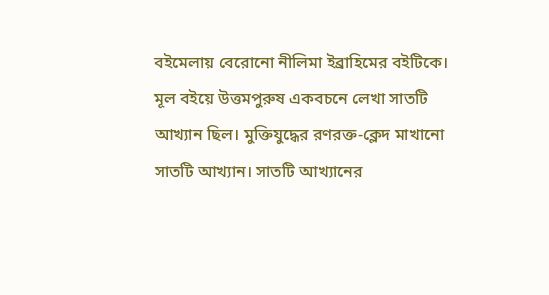বইমেলায় বেরোনো নীলিমা ইব্রাহিমের বইটিকে। মূল বইয়ে উত্তমপুরুষ একবচনে লেখা সাতটি আখ্যান ছিল। মুক্তিযুদ্ধের রণরক্ত-ক্লেদ মাখানো সাতটি আখ্যান। সাতটি আখ্যানের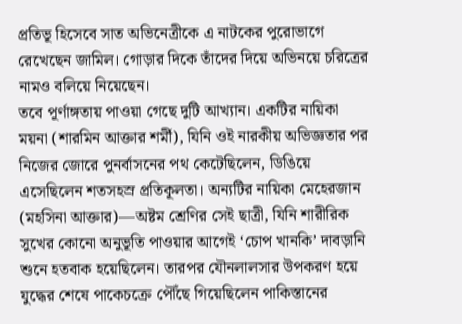প্রতিভূ হিসেবে সাত অভিনেত্রীকে এ নাটকের পুরোভাগে রেখেছেন জামিল। গোড়ার দিকে তাঁদের দিয়ে অভিনয়ে চরিত্রের নামও বলিয়ে নিয়েছেন।
তবে পূর্ণাঙ্গতায় পাওয়া গেছে দুটি আখ্যান। একটির নায়িকা ময়না (শারমিন আক্তার শর্মী), যিনি ওই নারকীয় অভিজ্ঞতার পর নিজের জোরে পুনর্বাসনের পথ কেটেছিলেন, ডিঙিয়ে এসেছিলেন শতসহস্র প্রতিকূলতা। অন্যটির নায়িকা মেহেরজান (মহসিনা আক্তার)—অষ্টম শ্রেণির সেই ছাত্রী, যিনি শারীরিক সুখের কোনো অনুভূতি পাওয়ার আগেই ‘চোপ খানকি’ দাবড়ানি শুনে হতবাক হয়েছিলেন। তারপর যৌনলালসার উপকরণ হয়ে যুদ্ধের শেষে পাকেচক্রে পৌঁছে গিয়েছিলেন পাকিস্তানের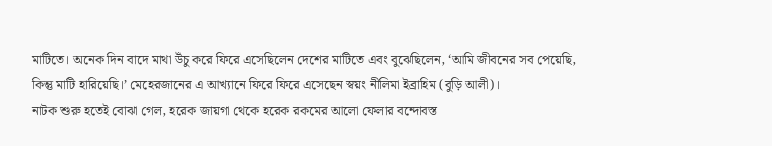মাটিতে। অনেক দিন বাদে মাথা উঁচু করে ফিরে এসেছিলেন দেশের মাটিতে এবং বুঝেছিলেন, ‘আমি জীবনের সব পেয়েছি, কিন্তু মাটি হারিয়েছি।’ মেহেরজানের এ আখ্যানে ফিরে ফিরে এসেছেন স্বয়ং নীলিমা ইব্রাহিম (বুড়ি আলী)।
নাটক শুরু হতেই বোঝা গেল, হরেক জায়গা থেকে হরেক রকমের আলো ফেলার বন্দোবস্ত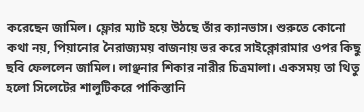করেছেন জামিল। ফ্লোর ম্যাট হয়ে উঠছে তাঁর ক্যানভাস। শুরুতে কোনো কথা নয়, পিয়ানোর নৈরাজ্যময় বাজনায় ভর করে সাইক্লোরামার ওপর কিছু ছবি ফেললেন জামিল। লাঞ্ছনার শিকার নারীর চিত্রমালা। একসময় তা থিতু হলো সিলেটের শালুটিকরে পাকিস্তানি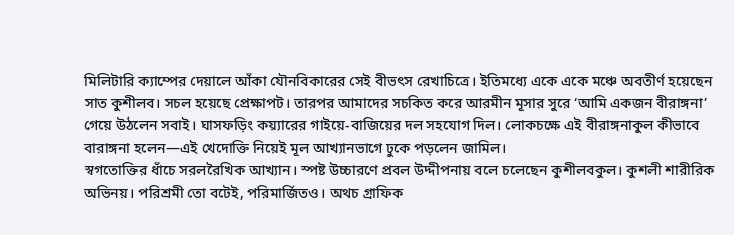মিলিটারি ক্যাম্পের দেয়ালে আঁকা যৌনবিকারের সেই বীভৎস রেখাচিত্রে। ইতিমধ্যে একে একে মঞ্চে অবতীর্ণ হয়েছেন সাত কুশীলব। সচল হয়েছে প্রেক্ষাপট। তারপর আমাদের সচকিত করে আরমীন মূসার সুরে ‘আমি একজন বীরাঙ্গনা’ গেয়ে উঠলেন সবাই। ঘাসফড়িং কয়্যারের গাইয়ে-বাজিয়ের দল সহযোগ দিল। লোকচক্ষে এই বীরাঙ্গনাকুল কীভাবে বারাঙ্গনা হলেন—এই খেদোক্তি নিয়েই মূল আখ্যানভাগে ঢুকে পড়লেন জামিল।
স্বগতোক্তির ধাঁচে সরলরৈখিক আখ্যান। স্পষ্ট উচ্চারণে প্রবল উদ্দীপনায় বলে চলেছেন কুশীলবকুল। কুশলী শারীরিক অভিনয়। পরিশ্রমী তো বটেই, পরিমার্জিতও। অথচ গ্রাফিক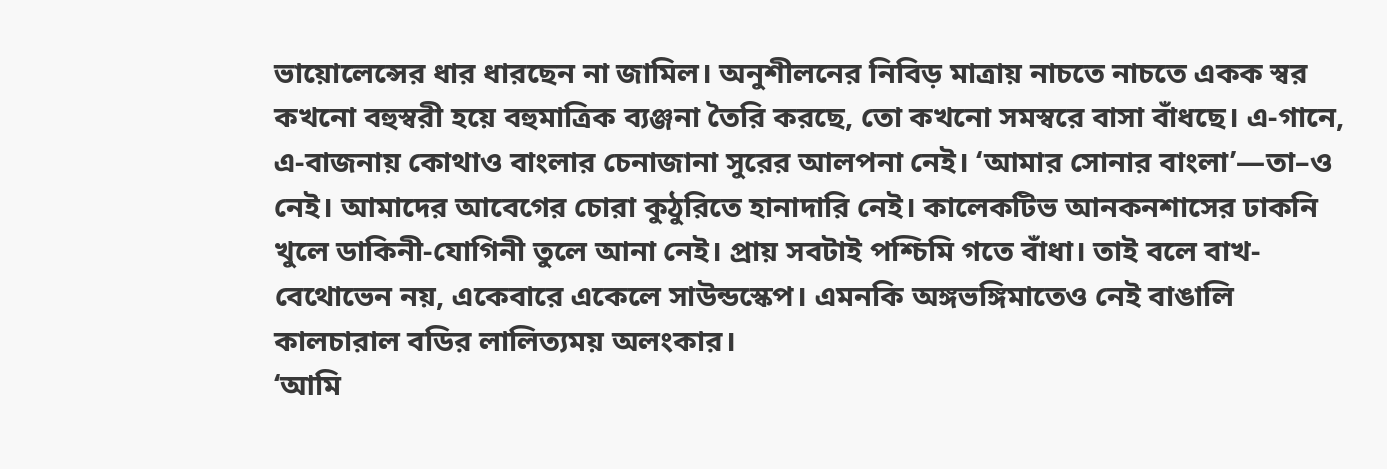ভায়োলেন্সের ধার ধারছেন না জামিল। অনুশীলনের নিবিড় মাত্রায় নাচতে নাচতে একক স্বর কখনো বহুস্বরী হয়ে বহুমাত্রিক ব্যঞ্জনা তৈরি করছে, তো কখনো সমস্বরে বাসা বাঁধছে। এ-গানে, এ-বাজনায় কোথাও বাংলার চেনাজানা সুরের আলপনা নেই। ‘আমার সোনার বাংলা’—তা–ও নেই। আমাদের আবেগের চোরা কুঠুরিতে হানাদারি নেই। কালেকটিভ আনকনশাসের ঢাকনি খুলে ডাকিনী-যোগিনী তুলে আনা নেই। প্রায় সবটাই পশ্চিমি গতে বাঁধা। তাই বলে বাখ-বেথোভেন নয়, একেবারে একেলে সাউন্ডস্কেপ। এমনকি অঙ্গভঙ্গিমাতেও নেই বাঙালি কালচারাল বডির লালিত্যময় অলংকার।
‘আমি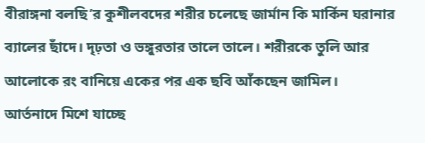বীরাঙ্গনা বলছি’র কুশীলবদের শরীর চলেছে জার্মান কি মার্কিন ঘরানার ব্যালের ছাঁদে। দৃঢ়তা ও ভঙ্গুরতার তালে তালে। শরীরকে তুলি আর আলোকে রং বানিয়ে একের পর এক ছবি আঁকছেন জামিল।
আর্তনাদে মিশে যাচ্ছে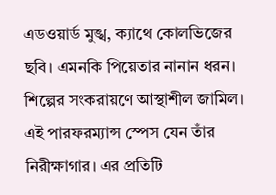এডওয়ার্ড মুঙ্খ, ক্যাথে কোলভিজের ছবি। এমনকি পিয়েতার নানান ধরন। শিল্পের সংকরায়ণে আস্থাশীল জামিল। এই পারফরম্যান্স স্পেস যেন তাঁর নিরীক্ষাগার। এর প্রতিটি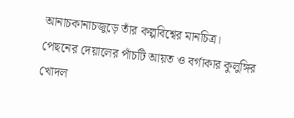আনাচকানাচজুড়ে তাঁর কল্পবিশ্বের মানচিত্র। পেছনের দেয়ালের পাঁচটি আয়ত ও বর্গাকার কুলুঙ্গির খোদল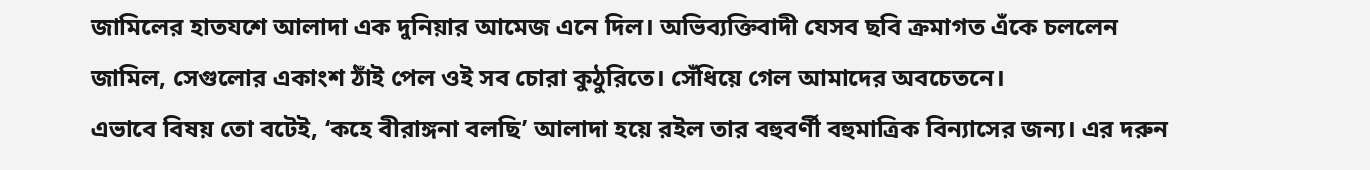জামিলের হাতযশে আলাদা এক দুনিয়ার আমেজ এনে দিল। অভিব্যক্তিবাদী যেসব ছবি ক্রমাগত এঁকে চললেন জামিল, সেগুলোর একাংশ ঠাঁই পেল ওই সব চোরা কুঠুরিতে। সেঁধিয়ে গেল আমাদের অবচেতনে।
এভাবে বিষয় তো বটেই, ‘কহে বীরাঙ্গনা বলছি’ আলাদা হয়ে রইল তার বহুবর্ণী বহুমাত্রিক বিন্যাসের জন্য। এর দরুন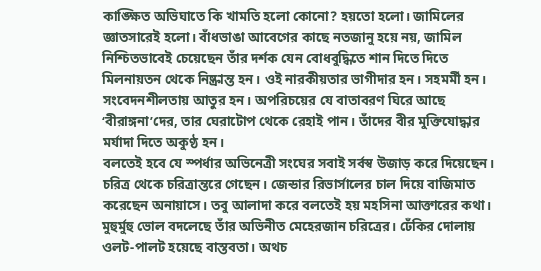কাঙ্ক্ষিত অভিঘাতে কি খামতি হলো কোনো? হয়তো হলো। জামিলের জ্ঞাতসারেই হলো। বাঁধভাঙা আবেগের কাছে নতজানু হয়ে নয়, জামিল নিশ্চিতভাবেই চেয়েছেন তাঁর দর্শক যেন বোধবুদ্ধিতে শান দিতে দিতে মিলনায়তন থেকে নিষ্ক্রান্ত হন। ওই নারকীয়তার ভাগীদার হন। সহমর্মী হন। সংবেদনশীলতায় আতুর হন। অপরিচয়ের যে বাতাবরণ ঘিরে আছে ‘বীরাঙ্গনা’দের, তার ঘেরাটোপ থেকে রেহাই পান। তাঁদের বীর মুক্তিযোদ্ধার মর্যাদা দিতে অকুণ্ঠ হন।
বলতেই হবে যে স্পর্ধার অভিনেত্রী সংঘের সবাই সর্বস্ব উজাড় করে দিয়েছেন। চরিত্র থেকে চরিত্রান্তরে গেছেন। জেন্ডার রিভার্সালের চাল দিয়ে বাজিমাত করেছেন অনায়াসে। তবু আলাদা করে বলতেই হয় মহসিনা আক্তারের কথা। মুহুর্মুহু ভোল বদলেছে তাঁর অভিনীত মেহেরজান চরিত্রের। ঢেঁকির দোলায় ওলট-পালট হয়েছে বাস্তবতা। অথচ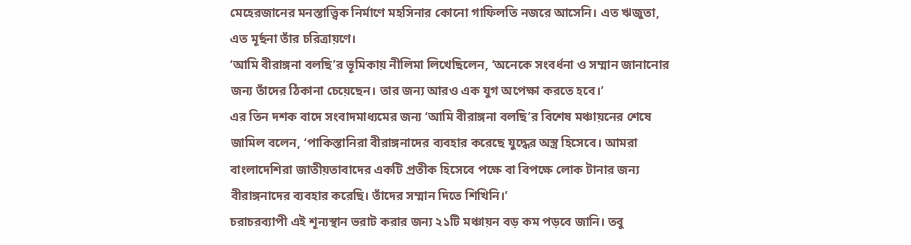মেহেরজানের মনস্তাত্ত্বিক নির্মাণে মহসিনার কোনো গাফিলতি নজরে আসেনি। এত ঋজুতা, এত মূর্ছনা তাঁর চরিত্রায়ণে।
‘আমি বীরাঙ্গনা বলছি’র ভূমিকায় নীলিমা লিখেছিলেন, ‘অনেকে সংবর্ধনা ও সম্মান জানানোর জন্য তাঁদের ঠিকানা চেয়েছেন। তার জন্য আরও এক যুগ অপেক্ষা করতে হবে।’
এর তিন দশক বাদে সংবাদমাধ্যমের জন্য ‘আমি বীরাঙ্গনা বলছি’র বিশেষ মঞ্চায়নের শেষে জামিল বলেন, ‘পাকিস্তানিরা বীরাঙ্গনাদের ব্যবহার করেছে যুদ্ধের অস্ত্র হিসেবে। আমরা বাংলাদেশিরা জাতীয়তাবাদের একটি প্রতীক হিসেবে পক্ষে বা বিপক্ষে লোক টানার জন্য বীরাঙ্গনাদের ব্যবহার করেছি। তাঁদের সম্মান দিতে শিখিনি।’
চরাচরব্যাপী এই শূন্যস্থান ভরাট করার জন্য ২১টি মঞ্চায়ন বড় কম পড়বে জানি। তবু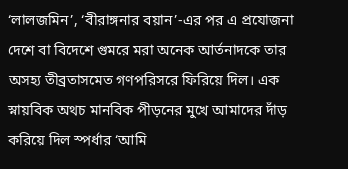‘লালজমিন’, ‘বীরাঙ্গনার বয়ান’-এর পর এ প্রযোজনা দেশে বা বিদেশে গুমরে মরা অনেক আর্তনাদকে তার অসহ্য তীব্রতাসমেত গণপরিসরে ফিরিয়ে দিল। এক স্নায়বিক অথচ মানবিক পীড়নের মুখে আমাদের দাঁড় করিয়ে দিল স্পর্ধার ‘আমি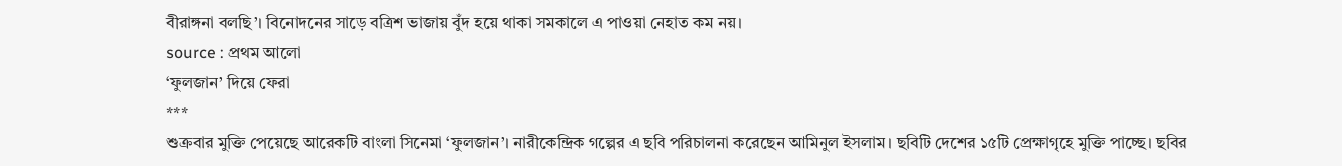বীরাঙ্গনা বলছি’। বিনোদনের সাড়ে বত্রিশ ভাজায় বুঁদ হয়ে থাকা সমকালে এ পাওয়া নেহাত কম নয়।
source : প্রথম আলো
‘ফুলজান’ দিয়ে ফেরা
***
শুক্রবার মুক্তি পেয়েছে আরেকটি বাংলা সিনেমা ‘ফুলজান’। নারীকেন্দ্রিক গল্পের এ ছবি পরিচালনা করেছেন আমিনুল ইসলাম। ছবিটি দেশের ১৫টি প্রেক্ষাগৃহে মুক্তি পাচ্ছে। ছবির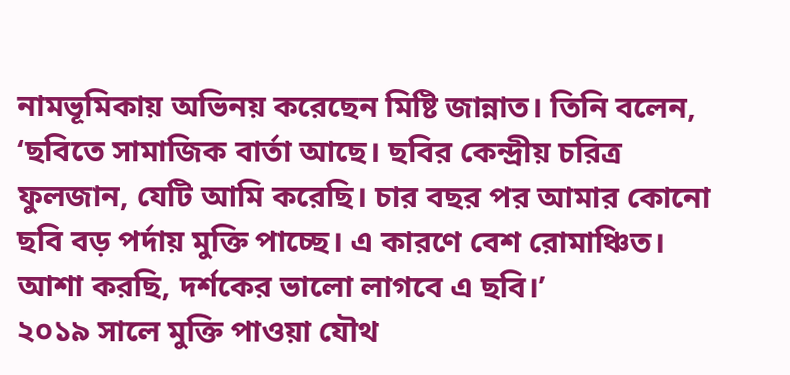নামভূমিকায় অভিনয় করেছেন মিষ্টি জান্নাত। তিনি বলেন, ‘ছবিতে সামাজিক বার্তা আছে। ছবির কেন্দ্রীয় চরিত্র ফুলজান, যেটি আমি করেছি। চার বছর পর আমার কোনো ছবি বড় পর্দায় মুক্তি পাচ্ছে। এ কারণে বেশ রোমাঞ্চিত। আশা করছি, দর্শকের ভালো লাগবে এ ছবি।’
২০১৯ সালে মুক্তি পাওয়া যৌথ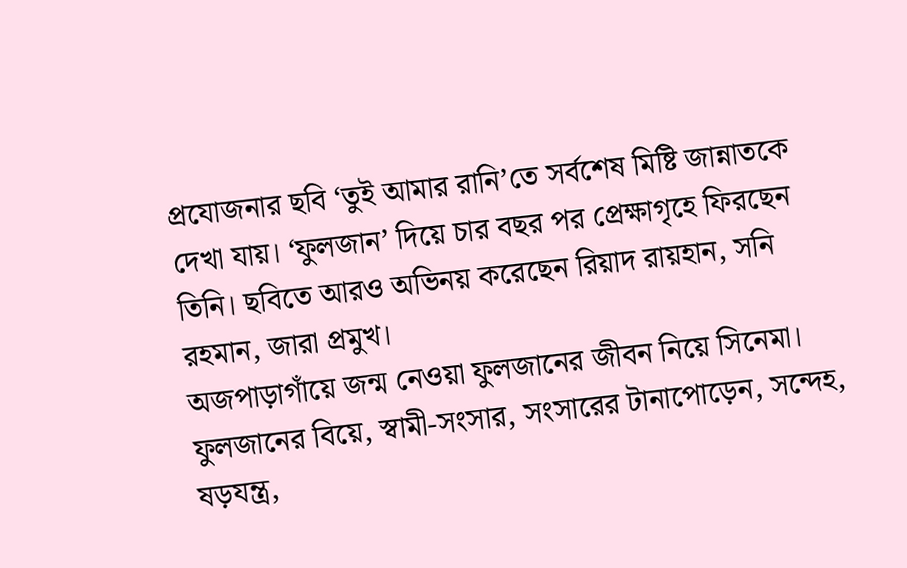প্রযোজনার ছবি ‘তুই আমার রানি’তে সর্বশেষ মিষ্টি জান্নাতকে দেখা যায়। ‘ফুলজান’ দিয়ে চার বছর পর প্রেক্ষাগৃহে ফিরছেন তিনি। ছবিতে আরও অভিনয় করেছেন রিয়াদ রায়হান, সনি রহমান, জারা প্রমুখ।
অজপাড়াগাঁয়ে জন্ম নেওয়া ফুলজানের জীবন নিয়ে সিনেমা। ফুলজানের বিয়ে, স্বামী-সংসার, সংসারের টানাপোড়েন, সন্দেহ, ষড়যন্ত্র,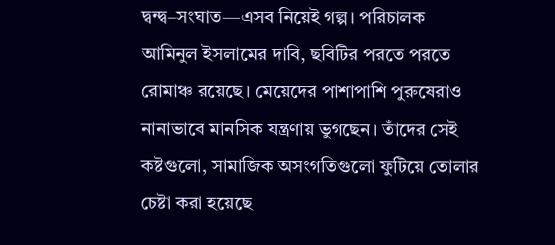দ্বন্দ্ব–সংঘাত—এসব নিয়েই গল্প। পরিচালক আমিনুল ইসলামের দাবি, ছবিটির পরতে পরতে রোমাঞ্চ রয়েছে। মেয়েদের পাশাপাশি পুরুষেরাও নানাভাবে মানসিক যন্ত্রণায় ভুগছেন। তাঁদের সেই কষ্টগুলো, সামাজিক অসংগতিগুলো ফুটিয়ে তোলার চেষ্টা করা হয়েছে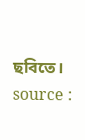ছবিতে।
source :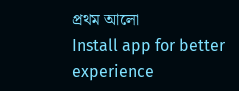প্রথম আলো
Install app for better experience